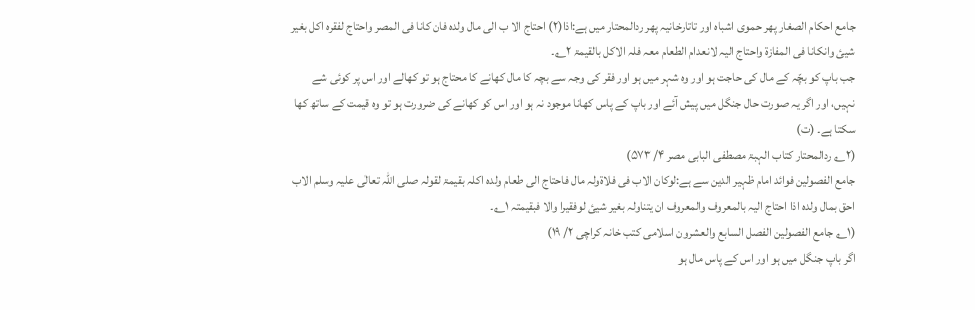جامع احکام الصغار پھر حموی اشباہ اور تاتارخانیہ پھر ردالمحتار میں ہے:اذا(۲) احتاج الا ب الی مال ولدہ فان کانا فی المصر واحتاج لفقرہ اکل بغیر شیئ وانکانا فی المفازۃ واحتاج الیہ لانعدام الطعام معہ فلہ الاکل بالقیمۃ ۲؎۔
جب باپ کو بچّہ کے مال کی حاجت ہو اور وہ شہر میں ہو اور فقر کی وجہ سے بچہ کا مال کھانے کا محتاج ہو تو کھالے اور اس پر کوئی شے نہیں، اور اگر یہ صورت حال جنگل میں پیش آئے اور باپ کے پاس کھانا موجود نہ ہو اور اس کو کھانے کی ضرورت ہو تو وہ قیمت کے ساتھ کھا سکتا ہے۔ (ت)
(۲؎ ردالمحتار کتاب الہبۃ مصطفی البابی مصر ۴/ ۵۷۳)
جامع الفصولین فوائد امام ظہیر الدین سے ہے:لوکان الاب فی فلاۃولہ مال فاحتاج الی طعام ولدہ اکلہ بقیمۃ لقولہ صلی اللّٰہ تعالٰی علیہ وسلم الاب احق بمال ولدہ اذا احتاج الیہ بالمعروف والمعروف ان یتناولہ بغیر شیئ لوفقیرا والا فبقیمتہ ۱؎۔
(۱؎ جامع الفصولین الفصل السابع والعشرون اسلامی کتب خانہ کراچی ۲/ ۱۹)
اگر باپ جنگل میں ہو اور اس کے پاس مال ہو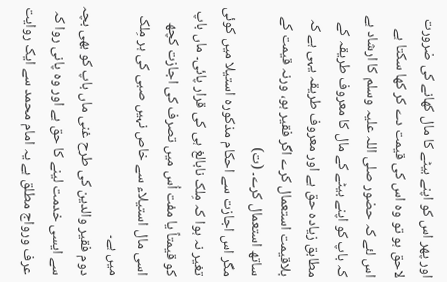اور پھر اس کو اپنے بیٹے کا مال کھانے کی ضرورت لاحق ہو تو وہ اس کی قیمت دے کر کھا سکتا ہے اس لئے کہ حضور صلی اللہ علیہ وسلم کا ارشاد ہے کہ باپ کو اپنے بیٹے کے مال کا معروف طریقہ کے مطابق زیادہ حق ہے اور معروف طریقہ یہی ہے کہ بلاقیمت استعمال کرے اگر فقیر ہو، ورنہ قیمت کے ساتھ استعمال کرے۔ (ت)
مگر اس اجازت سے احکام مذکورہ استیلا میں کوئی تغیر نہ ہوا کہ مِلک نابالغ ہی کی قرار پائی۔ ماں باپ کو قیمتاً یا مفت اُس میں تصرف کی اجازت کچھ اسی مال استیلاء سے خاص نہیں صبی کی ہر مِلک میں ہے۔
دوم فقیر والدین کی طرح غنی ماں باپ کو بھی بچہ سے ایسی خدمت لینے کا حق ہے اور وہ پانی روا کہ عرف ورواج مطلق ہے یہ امام محمد سے ایک روایت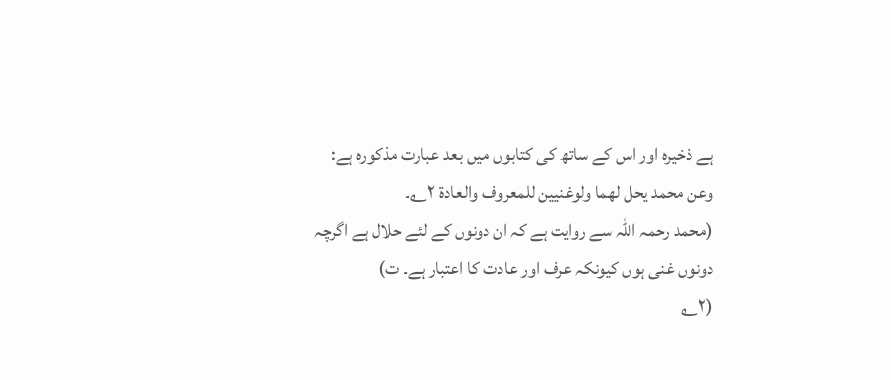ہے ذخیرہ اور اس کے ساتھ کی کتابوں میں بعد عبارت مذکورہ ہے:
وعن محمد یحل لھما ولوغنیین للمعروف والعادۃ ۲؎۔
(محمد رحمہ اللہ سے روایت ہے کہ ان دونوں کے لئے حلال ہے اگرچہ دونوں غنی ہوں کیونکہ عرف اور عادت کا اعتبار ہے۔ ت)
(۲؎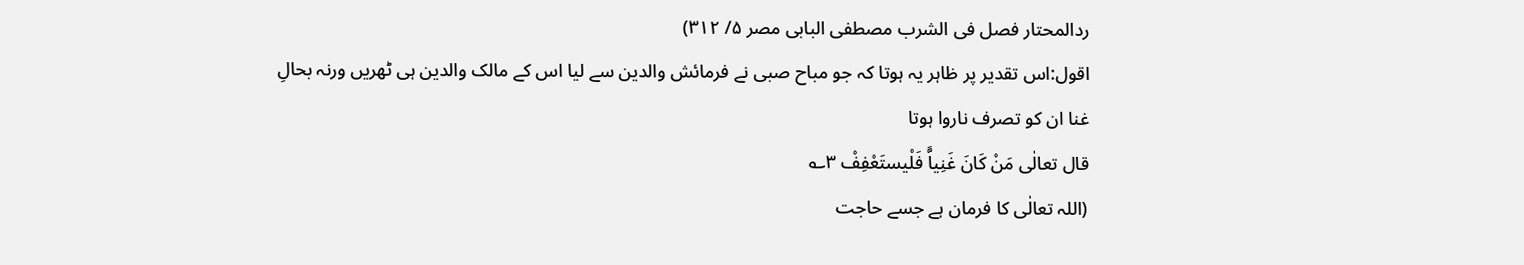ردالمحتار فصل فی الشرب مصطفی البابی مصر ۵/ ۳۱۲)
اقول:اس تقدیر پر ظاہر یہ ہوتا کہ جو مباح صبی نے فرمائش والدین سے لیا اس کے مالک والدین ہی ٹھریں ورنہ بحالِ غنا ان کو تصرف ناروا ہوتا
قال تعالٰی مَنْ کَانَ غَنِیاًّ فَلْیستَعْفِفْ ۳؎
(اللہ تعالٰی کا فرمان ہے جسے حاجت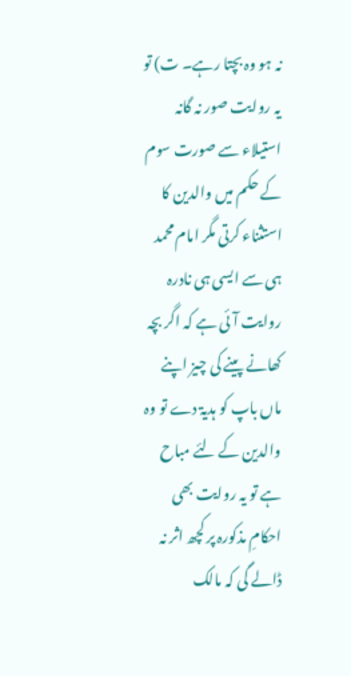نہ ہو وہ بچتا رہے۔ ت) تو یہ روایت صور نہ گانہ استیلاء سے صورت سوم کے حکم میں والدین کا استثناء کرتی مگر امام محمد ہی سے ایسی ہی نادرہ روایت آئی ہے کہ اگر بچہ کھانے پینے کی چیز اپنے ماں باپ کو ہدیۃ دے تو وہ والدین کے لئے مباح ہے تو یہ روایت بھی احکامِ مذکورہ پر کچھ اثر نہ ڈالے گی کہ مالک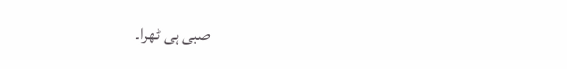صبی ہی ٹھرا۔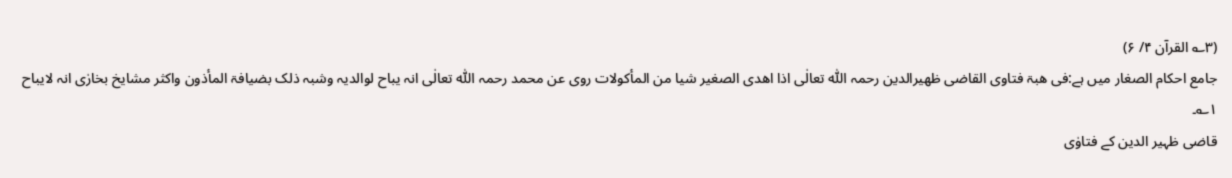(۳؎ القرآن ۴/ ۶)
جامع احکام الصغار میں ہے:فی ھبۃ فتاوی القاضی ظھیرالدین رحمہ اللّٰہ تعالٰی اذا اھدی الصغیر شیا من المأکولات روی عن محمد رحمہ اللّٰہ تعالٰی انہ یباح لوالدیہ وشبہ ذلک بضیافۃ المأذون واکثر مشایخ بخارٰی انہ لایباح ۱؎۔
قاضی ظہیر الدین کے فتاوٰی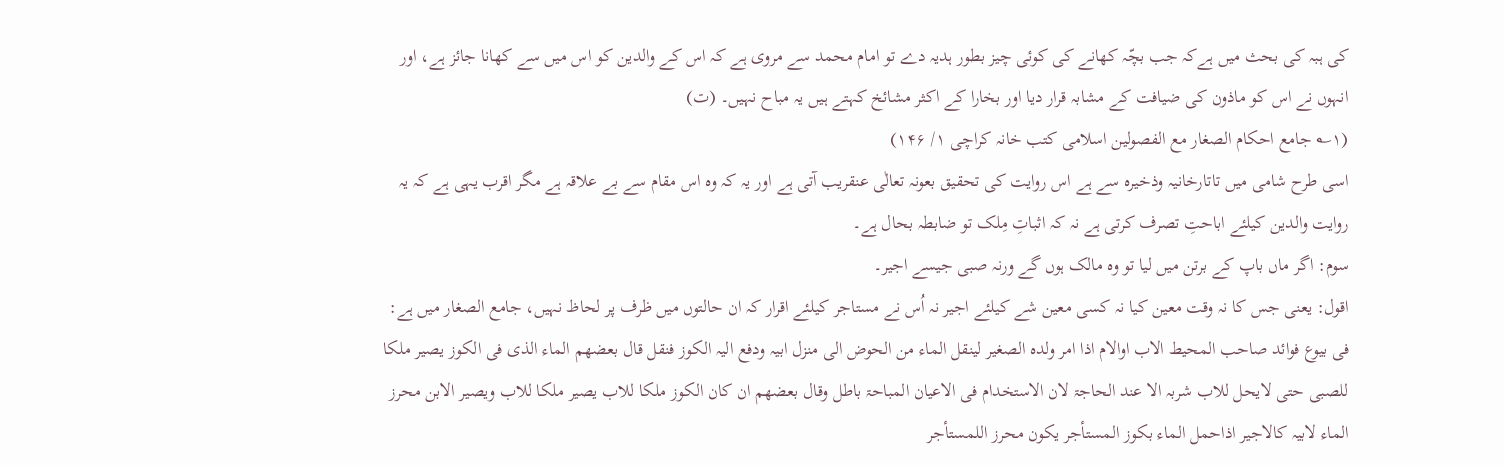کی ہبہ کی بحث میں ہےکہ جب بچّہ کھانے کی کوئی چیز بطور ہدیہ دے تو امام محمد سے مروی ہے کہ اس کے والدین کو اس میں سے کھانا جائز ہے، اور انہوں نے اس کو ماذون کی ضیافت کے مشابہ قرار دیا اور بخارا کے اکثر مشائخ کہتے ہیں یہ مباح نہیں۔ (ت)
(۱؎ جامع احکام الصغار مع الفصولین اسلامی کتب خانہ کراچی ۱/ ۱۴۶)
اسی طرح شامی میں تاتارخانیہ وذخیرہ سے ہے اس روایت کی تحقیق بعونہ تعالٰی عنقریب آتی ہے اور یہ کہ وہ اس مقام سے بے علاقہ ہے مگر اقرب یہی ہے کہ یہ روایت والدین کیلئے اباحتِ تصرف کرتی ہے نہ کہ اثباتِ مِلک تو ضابطہ بحال ہے۔
سوم: اگر ماں باپ کے برتن میں لیا تو وہ مالک ہوں گے ورنہ صبی جیسے اجیر۔
اقول: یعنی جس کا نہ وقت معین کیا نہ کسی معین شے کیلئے اجیر نہ اُس نے مستاجر کیلئے اقرار کہ ان حالتوں میں ظرف پر لحاظ نہیں، جامع الصغار میں ہے:
فی بیوع فوائد صاحب المحیط الاب اوالام اذا امر ولدہ الصغیر لینقل الماء من الحوض الی منزل ابیہ ودفع الیہ الکوز فنقل قال بعضھم الماء الذی فی الکوز یصیر ملکا للصبی حتی لایحل للاب شربہ الا عند الحاجۃ لان الاستخدام فی الاعیان المباحۃ باطل وقال بعضھم ان کان الکوز ملکا للاب یصیر ملکا للاب ویصیر الابن محرز الماء لابیہ کالاجیر اذاحمل الماء بکوز المستأجر یکون محرز اللمستأجر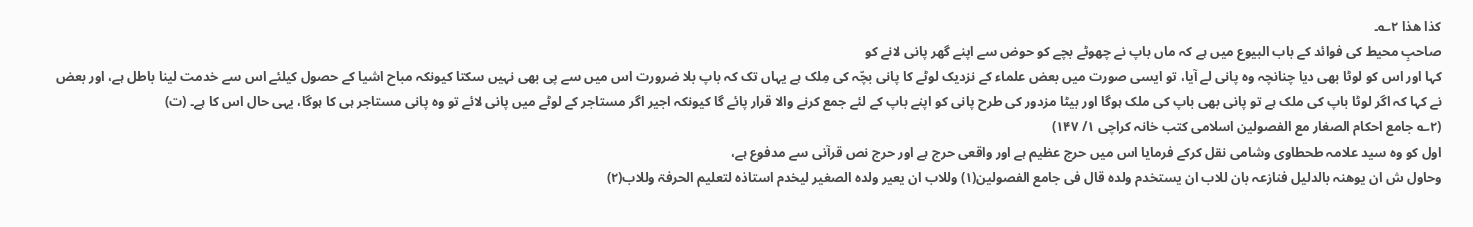کذا ھذا ۲؎۔
صاحبِ محیط کی فوائد کے باب البیوع میں ہے کہ ماں باپ نے چھوٹے بچے کو حوض سے اپنے گھر پانی لانے کو
کہا اور اس کو لوٹا بھی دیا چنانچہ وہ پانی لے آیا، تو ایسی صورت میں بعض علماء کے نزدیک لوٹے کا پانی بچّہ کی مِلک ہے یہاں تک کہ باپ بلا ضرورت اس میں سے پی بھی نہیں سکتا کیونکہ مباح اشیا کے حصول کیلئے اس سے خدمت لینا باطل ہے، اور بعض نے کہا کہ اگر لوٹا باپ کی ملک ہے تو پانی بھی باپ کی ملک ہوگا اور بیٹا مزدور کی طرح پانی کو اپنے باپ کے لئے جمع کرنے والا قرار پائے گا کیونکہ اجیر اگر مستاجر کے لوٹے میں پانی لائے تو وہ پانی مستاجر ہی کا ہوگا، یہی حال اس کا ہے۔ (ت)
(۲؎ جامع احکام الصغار مع الفصولین اسلامی کتب خانہ کراچی ۱/ ۱۴۷)
اول کو وہ سید علامہ طحطاوی وشامی نقل کرکے فرمایا اس میں حرج عظیم ہے اور واقعی حرج ہے اور حرج نص قرآنی سے مدفوع ہے،
وحاول ش ان یوھنہ بالدلیل فنازعہ بان للاب ان یستخدم ولدہ قال فی جامع الفصولین(۱) وللاب ان یعیر ولدہ الصغیر لیخدم استاذہ لتعلیم الحرفۃ وللاب(۲)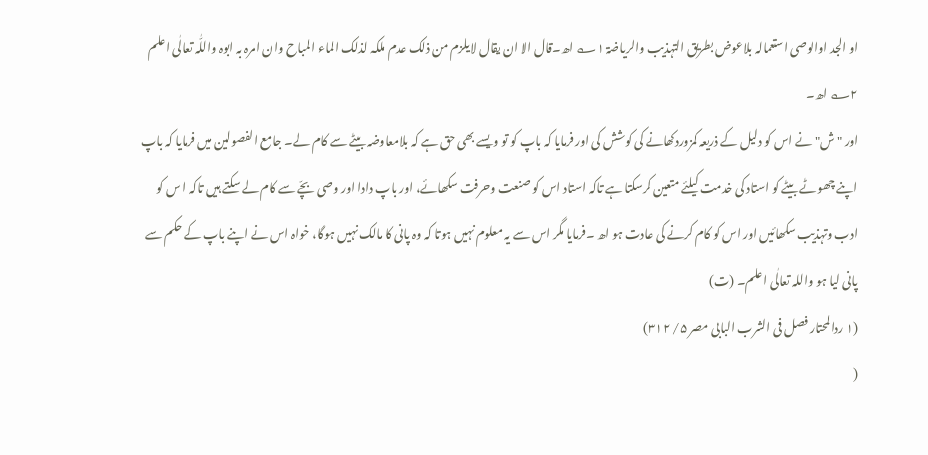او الجد اوالوصی استعمالہ بلاعوض بطریق التہذیب والریاضۃ ۱؎ اھ۔قال الا ان یقال لایلزم من ذلک عدم ملکہ لذلک الماء المباح وان امرہ بہ ابوہ واللّٰہ تعالٰی اعلم ۲؎ اھ۔
اور "ش" نے اس کو دلیل کے ذریعہ کمزوردکھانے کی کوشش کی اور فرمایا کہ باپ کو تو ویسے بھی حق ہے کہ بلامعاوضہ بیٹے سے کام لے۔ جامع الفصولین میں فرمایا کہ باپ اپنے چھوٹے بیٹے کو استاد کی خدمت کیلئے متعین کرسکتا ہے تاکہ استاد اس کو صنعت وحرفت سکھائے، اور باپ دادا اور وصی بچّے سے کام لے سکتے ہیں تاکہ ا س کو ادب وتہذیب سکھائیں اور اس کو کام کرنے کی عادت ہو اھ ۔فرمایا مگر اس سے یہ معلوم نہیں ہوتا کہ وہ پانی کا مالک نہیں ہوگا، خواہ اس نے اپنے باپ کے حکم سے پانی لیا ہو واللہ تعالٰی اعلم۔ (ت)
(۱ ردالمحتار فصل فی الشرب البابی مصر ۵/ ۳۱۲)
(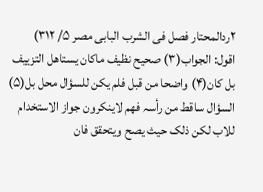۲ردالمحتار فصل فی الشرب البابی مصر ۵/ ۳۱۲)
اقول: الجواب(۳) صحیح نظیف ماکان یستاھل التزییف بل کان(۴) واضحا من قبل فلم یکن للسؤال محل بل(۵) السؤال ساقط من رأسہ فھم لاینکرون جواز الاستخدام للاب لکن ذلک حیث یصح ویتحقق فان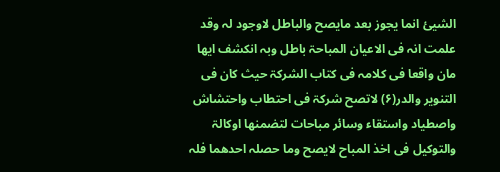الشیئ انما یجوز بعد مایصح والباطل لاوجود لہ وقد علمت انہ فی الاعیان المباحۃ باطل وبہ انکشف ایھا مان واقعا فی کلامہ فی کتاب الشرکۃ حیث کان فی التنویر والدر(۶) لاتصح شرکۃ فی احتطاب واحتشاش واصطیاد واستقاء وسائر مباحات لتضمنھا اوکالۃ والتوکیل فی اخذ المباح لایصح وما حصلہ احدھما فلہ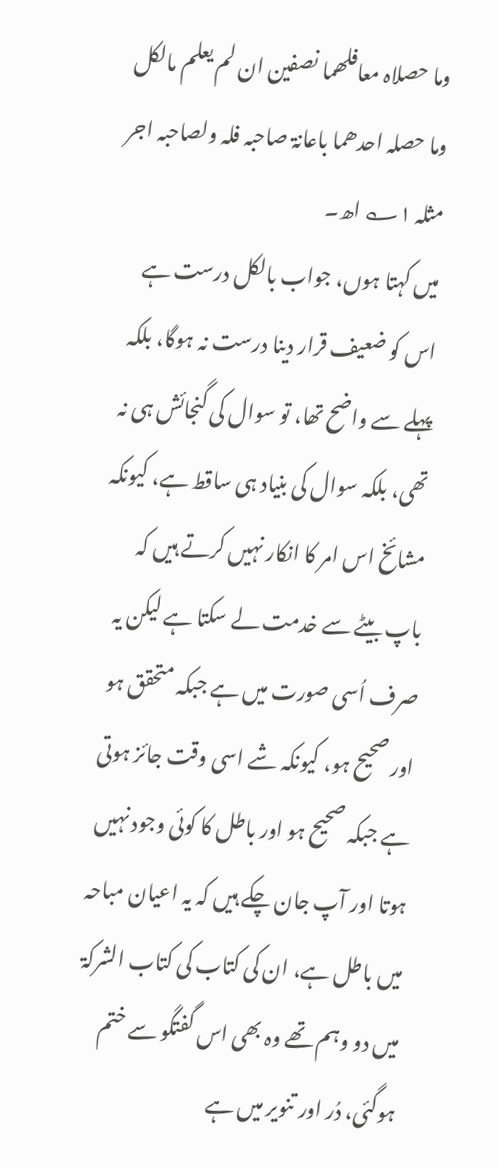وما حصلاہ معافلھما نصفین ان لم یعلم مالکل وما حصلہ احدھما باعانۃ صاحبہ فلہ ولصاحبہ اجر مثلہ ۱؎ اھ۔
میں کہتا ہوں، جواب بالکل درست ہے اس کو ضعیف قرار دینا درست نہ ہوگا، بلکہ پہلے سے واضح تھا، تو سوال کی گنجائش ہی نہ تھی، بلکہ سوال کی بنیاد ہی ساقط ہے، کیونکہ مشائخ اس امر کا انکار نہیں کرتے ہیں کہ باپ بیٹے سے خدمت لے سکتا ہے لیکن یہ صرف اُسی صورت میں ہے جبکہ متحقق ہو اور صحیح ہو، کیونکہ شے اسی وقت جائز ہوتی ہے جبکہ صحیح ہو اور باطل کا کوئی وجود نہیں ہوتا اور آپ جان چکے ہیں کہ یہ اعیان مباحہ میں باطل ہے، ان کی کتاب کی کتاب الشرکۃ میں دو وہم تھے وہ بھی اس گفتگو سے ختم ہوگئی، دُر اور تنویر میں ہے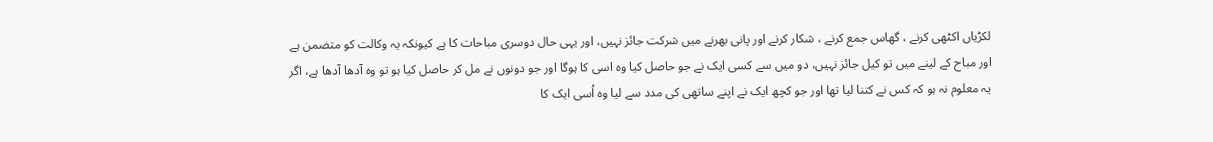لکڑیاں اکٹھی کرنے ، گھاس جمع کرنے ، شکار کرنے اور پانی بھرنے میں شرکت جائز نہیں، اور یہی حال دوسری مباحات کا ہے کیونکہ یہ وکالت کو متضمن ہے اور مباح کے لینے میں تو کیل جائز نہیں، دو میں سے کسی ایک نے جو حاصل کیا وہ اسی کا ہوگا اور جو دونوں نے مل کر حاصل کیا ہو تو وہ آدھا آدھا ہے، اگر یہ معلوم نہ ہو کہ کس نے کتنا لیا تھا اور جو کچھ ایک نے اپنے ساتھی کی مدد سے لیا وہ اُسی ایک کا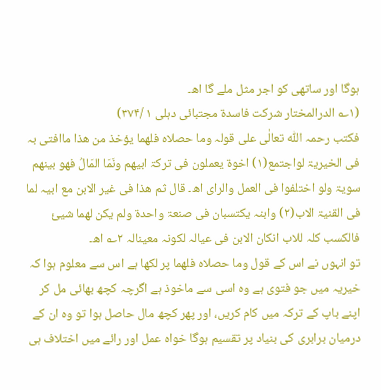ہوگا اور ساتھی کو اجر مثل ملے گا اھ۔
(۱؎ الدرالمختار شرکت فاسدۃ مجتبائی دہلی ۱ /۳۷۴)
فکتب رحمہ اللّٰہ تعالٰی علی قولہ وما حصلاہ فلھما یؤخذ من ھذا ماافتی بہ فی الخیریۃ لواجتمع(۱) اخوۃ یعملون فی ترکۃ ابیھم ونَمَا المَالُ فھو بینھم سویۃ ولو اختلفوا فی العمل والرای اھ۔ قال ثم ھذا فی غیر الابن مع ابیہ لما فی القنیۃ الاب(۲) وابنہ یکتسبان فی صنعۃ واحدۃ ولم یکن لھما شیئ فالکسب کلہ للاب انکان الابن فی عیالہ لکونہ معینالہ ۲؎ اھ۔
تو انہوں نے اس کے قول وما حصلاہ فلھما پر لکھا ہے اس سے معلوم ہوا کہ خیریہ میں جو فتوی ہے وہ اسی سے ماخوذ ہے اگرچہ کچھ بھائی مل کر اپنے باپ کے ترکہ میں کام کریں، اور پھر کچھ مال حاصل ہوا تو وہ ان کے درمیان برابری کی بنیاد پر تقسیم ہوگا خواہ عمل اور رائے میں اختلاف ہی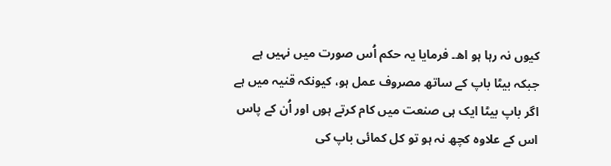کیوں نہ رہا ہو اھ۔ فرمایا یہ حکم اُس صورت میں نہیں ہے جبکہ بیٹا باپ کے ساتھ مصروف عمل ہو، کیونکہ قنیہ میں ہے اگر باپ بیٹا ایک ہی صنعت میں کام کرتے ہوں اور اُن کے پاس اس کے علاوہ کچھ نہ ہو تو کل کمائی باپ کی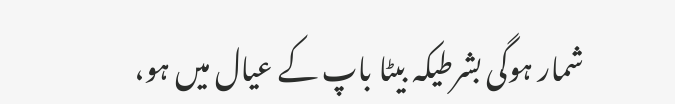شمار ہوگی بشرطیکہ بیٹا باپ کے عیال میں ہو،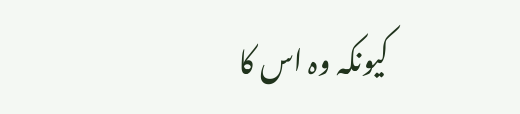کیونکہ وہ اس کا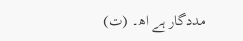مددگار ہے اھ۔ (ت)